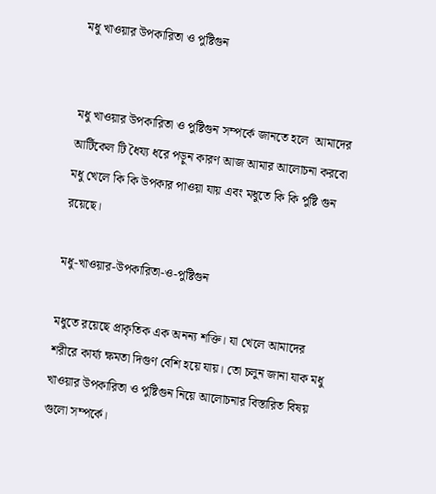মধু খাওয়ার উপকারিতা ও পুষ্টিগুন


মধু খাওয়ার উপকারিতা ও পুষ্টিগুন সম্পর্কে জানতে হলে  আমাদের আর্টিকেল টি ধৈয্য ধরে পড়ুন কারণ আজ আমার আলোচনা করবো মধু খেলে কি কি উপকার পাওয়া যায় এবং মধুতে কি কি পুষ্টি গুন রয়েছে।

মধু-খাওয়ার-উপকারিতা-ও-পুষ্টিগুন

মধুতে রয়েছে প্রাকৃতিক এক অনন্য শক্তি। যা খেলে আমাদের শরীরে কার্য্য ক্ষমতা দিগুণ বেশি হয়ে যায়। তো চলুন জানা যাক মধু খাওয়ার উপকারিতা ও পুষ্টিগুন নিয়ে আলোচনার বিস্তারিত বিষয় গুলো সম্পর্কে।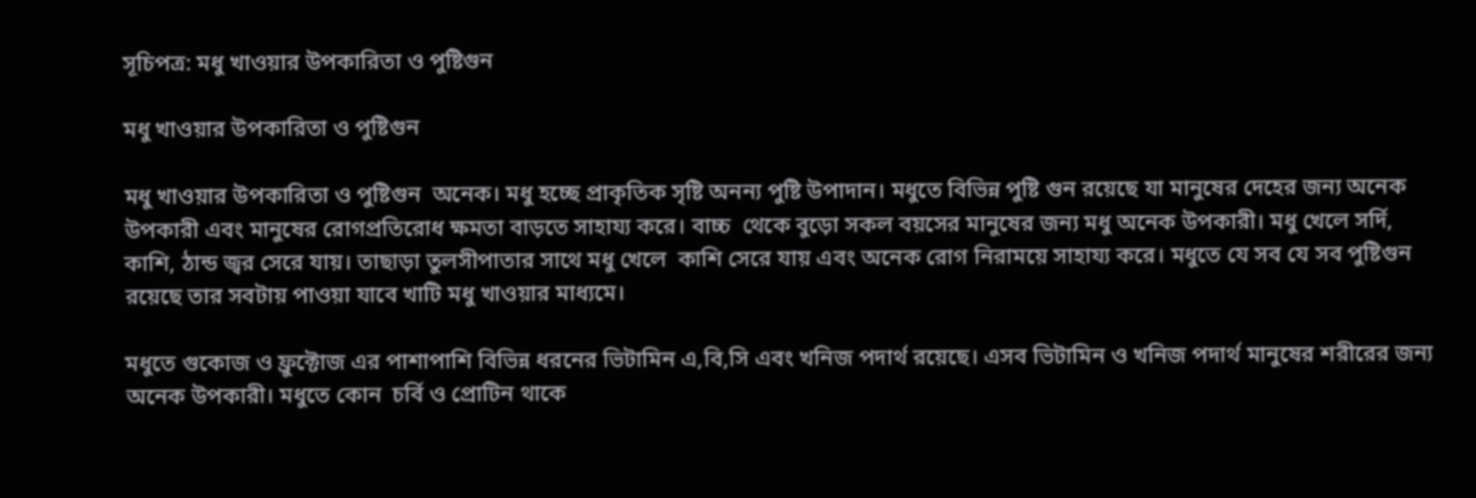সূচিপত্র: মধু খাওয়ার উপকারিতা ও পুষ্টিগুন

মধু খাওয়ার উপকারিতা ও পুষ্টিগুন

মধু খাওয়ার উপকারিতা ও পুষ্টিগুন  অনেক। মধু হচ্ছে প্রাকৃতিক সৃষ্টি অনন্য পুষ্টি উপাদান। মধুতে বিভিন্ন পুষ্টি গুন রয়েছে যা মানুষের দেহের জন্য অনেক উপকারী এবং মানুষের রোগপ্রতিরোধ ক্ষমতা বাড়তে সাহায্য করে। বাচ্চ  থেকে বুড়ো সকল বয়সের মানুষের জন্য মধু অনেক উপকারী। মধু খেলে সর্দি, কাশি, ঠান্ড জ্বর সেরে যায়। তাছাড়া তুলসীপাতার সাথে মধু খেলে  কাশি সেরে যায় এবং অনেক রোগ নিরাময়ে সাহায্য করে। মধুতে যে সব যে সব পুষ্টিগুন রয়েছে তার সবটায় পাওয়া যাবে খাটি মধু খাওয়ার মাধ্যমে।

মধুতে গুকোজ ও ফ্রুক্টোজ এর পাশাপাশি বিভিন্ন ধরনের ভিটামিন এ,বি,সি এবং খনিজ পদার্থ রয়েছে। এসব ভিটামিন ও খনিজ পদার্থ মানুষের শরীরের জন্য অনেক উপকারী। মধুতে কোন  চর্বি ও প্রোটিন থাকে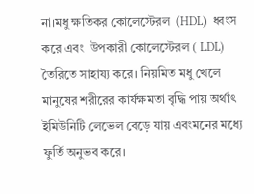না।মধু ক্ষতিকর কোলেস্টেরল  (HDL)  ধ্বংস করে এবং  উপকারী কোলেস্টেরল ( LDL) তৈরিতে সাহায্য করে। নিয়মিত মধু খেলে মানুষের শরীরের কার্যক্ষমতা বৃদ্ধি পায় অর্থাৎ ইমিউনিটি লেভেল বেড়ে যায় এবংমনের মধ্যে ফুর্তি অনুভব করে।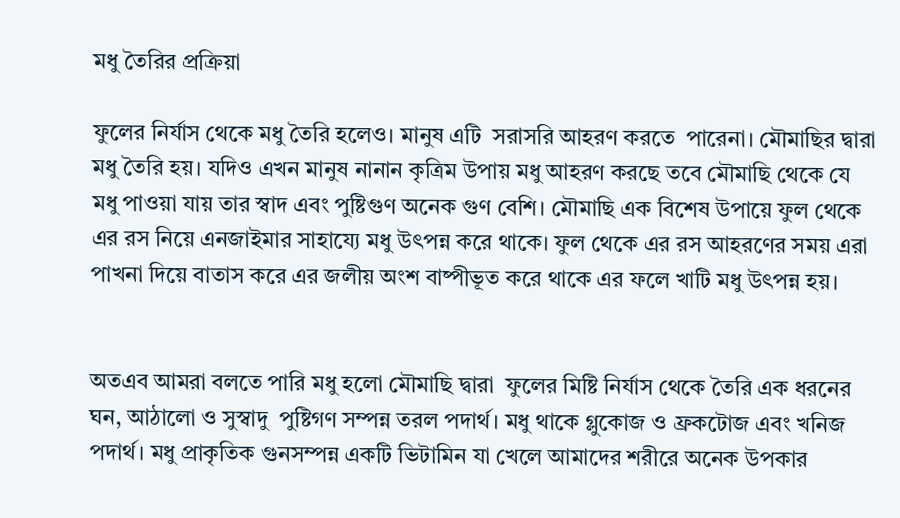মধু তৈরির প্রক্রিয়া

ফুলের নির্যাস থেকে মধু তৈরি হলেও। মানুষ এটি  সরাসরি আহরণ করতে  পারেনা। মৌমাছির দ্বারা মধু তৈরি হয়। যদিও এখন মানুষ নানান কৃত্রিম উপায় মধু আহরণ করছে তবে মৌমাছি থেকে যে মধু পাওয়া যায় তার স্বাদ এবং পুষ্টিগুণ অনেক গুণ বেশি। মৌমাছি এক বিশেষ উপায়ে ফুল থেকে এর রস নিয়ে এনজাইমার সাহায্যে মধু উৎপন্ন করে থাকে। ফুল থেকে এর রস আহরণের সময় এরা পাখনা দিয়ে বাতাস করে এর জলীয় অংশ বাষ্পীভূত করে থাকে এর ফলে খাটি মধু উৎপন্ন হয়।


অতএব আমরা বলতে পারি মধু হলো মৌমাছি দ্বারা  ফুলের মিষ্টি নির্যাস থেকে তৈরি এক ধরনের ঘন, আঠালো ও সুস্বাদু  পুষ্টিগণ সম্পন্ন তরল পদার্থ। মধু থাকে গ্লুকোজ ও ফ্রকটোজ এবং খনিজ পদার্থ। মধু প্রাকৃতিক গুনসম্পন্ন একটি ভিটামিন যা খেলে আমাদের শরীরে অনেক উপকার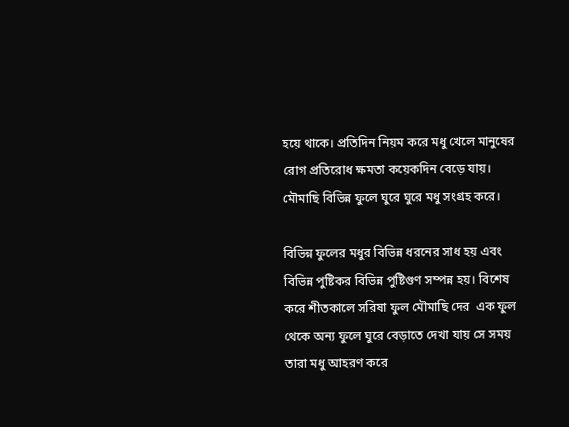হয়ে থাকে। প্রতিদিন নিয়ম করে মধু খেলে মানুষের রোগ প্রতিরোধ ক্ষমতা কয়েকদিন বেড়ে যায়। মৌমাছি বিভিন্ন ফুলে ঘুরে ঘুরে মধু সংগ্রহ করে।

বিভিন্ন ফুলের মধুর বিভিন্ন ধরনের সাধ হয় এবং বিভিন্ন পুষ্টিকর বিভিন্ন পুষ্টিগুণ সম্পন্ন হয়। বিশেষ করে শীতকালে সরিষা ফুল মৌমাছি দের  এক ফুল থেকে অন্য ফুলে ঘুরে বেড়াতে দেখা যায় সে সময় তারা মধু আহরণ করে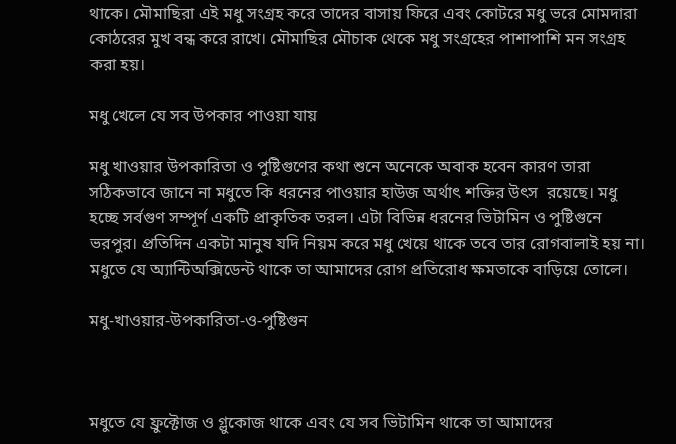থাকে। মৌমাছিরা এই মধু সংগ্রহ করে তাদের বাসায় ফিরে এবং কোটরে মধু ভরে মোমদারা কোঠরের মুখ বন্ধ করে রাখে। মৌমাছির মৌচাক থেকে মধু সংগ্রহের পাশাপাশি মন সংগ্রহ করা হয়।

মধু খেলে যে সব উপকার পাওয়া যায়

মধু খাওয়ার উপকারিতা ও পুষ্টিগুণের কথা শুনে অনেকে অবাক হবেন কারণ তারা সঠিকভাবে জানে না মধুতে কি ধরনের পাওয়ার হাউজ অর্থাৎ শক্তির উৎস  রয়েছে। মধু হচ্ছে সর্বগুণ সম্পূর্ণ একটি প্রাকৃতিক তরল। এটা বিভিন্ন ধরনের ভিটামিন ও পুষ্টিগুনে ভরপুর। প্রতিদিন একটা মানুষ যদি নিয়ম করে মধু খেয়ে থাকে তবে তার রোগবালাই হয় না। মধুতে যে অ্যান্টিঅক্সিডেন্ট থাকে তা আমাদের রোগ প্রতিরোধ ক্ষমতাকে বাড়িয়ে তোলে।

মধু-খাওয়ার-উপকারিতা-ও-পুষ্টিগুন



মধুতে যে ফ্রুক্টোজ ও গ্লুকোজ থাকে এবং যে সব ভিটামিন থাকে তা আমাদের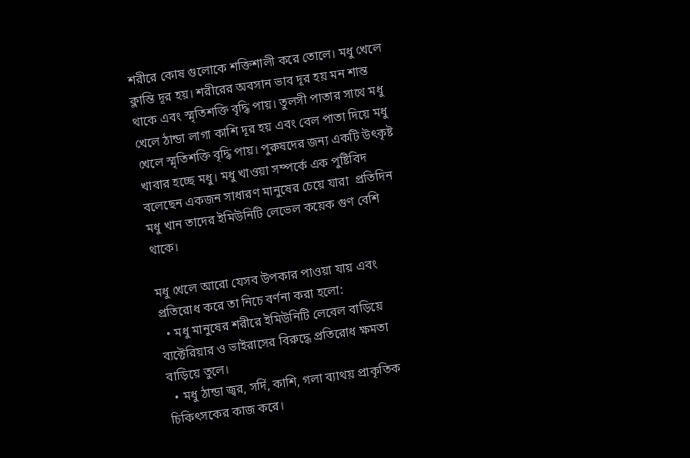শরীরে কোষ গুলোকে শক্তিশালী করে তোলে। মধু খেলে ক্লান্তি দূর হয়। শরীরের অবসান ভাব দূর হয় মন শান্ত থাকে এবং স্মৃতিশক্তি বৃদ্ধি পায়। তুলসী পাতার সাথে মধু খেলে ঠান্ডা লাগা কাশি দূর হয় এবং বেল পাতা দিয়ে মধু খেলে স্মৃতিশক্তি বৃদ্ধি পায়। পুরুষদের জন্য একটি উৎকৃষ্ট খাবার হচ্ছে মধু। মধু খাওয়া সম্পর্কে এক পুষ্টিবিদ বলেছেন একজন সাধারণ মানুষের চেয়ে যারা  প্রতিদিন মধু খান তাদের ইমিউনিটি লেভেল কয়েক গুণ বেশি থাকে।

মধু খেলে আরো যেসব উপকার পাওয়া যায় এবং প্রতিরোধ করে তা নিচে বর্ণনা করা হলো:
  • মধু মানুষের শরীরে ইমিউনিটি লেবেল বাড়িয়ে ব্যক্টেরিয়ার ও ভাইরাসের বিরুদ্ধে প্রতিরোধ ক্ষমতা বাড়িয়ে তুলে।
  • মধু ঠান্ডা জ্বর, সর্দি, কাশি, গলা ব্যাথয় প্রাকৃতিক চিকিৎসকের কাজ করে।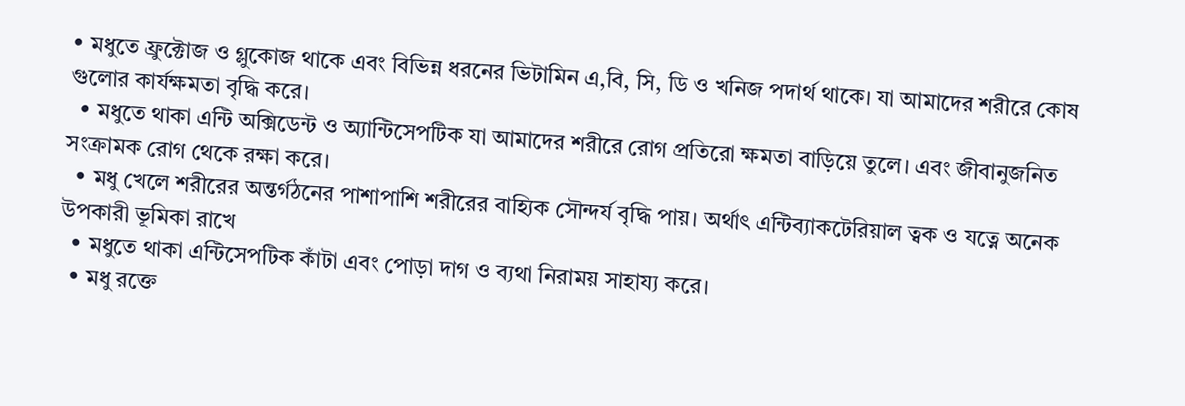• মধুতে ফ্রুক্টোজ ও গ্লুকোজ থাকে এবং বিভিন্ন ধরনের ভিটামিন এ,বি, সি, ডি ও খনিজ পদার্থ থাকে। যা আমাদের শরীরে কোষ গুলোর কার্যক্ষমতা বৃদ্ধি করে।
  • মধুতে থাকা এন্টি অক্সিডেন্ট ও অ্যান্টিসেপটিক যা আমাদের শরীরে রোগ প্রতিরো ক্ষমতা বাড়িয়ে তুলে। এবং জীবানুজনিত সংক্রামক রোগ থেকে রক্ষা করে।
  • মধু খেলে শরীরের অন্তর্গঠনের পাশাপাশি শরীরের বাহ্যিক সৌন্দর্য বৃদ্ধি পায়। অর্থাৎ এন্টিব্যাকটেরিয়াল ত্বক ও যত্নে অনেক উপকারী ভূমিকা রাখে
  • মধুতে থাকা এন্টিসেপটিক কাঁটা এবং পোড়া দাগ ও ব্যথা নিরাময় সাহায্য করে।
  • মধু রক্তে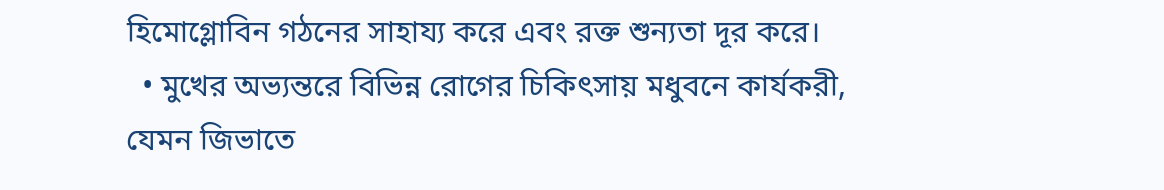হিমোগ্লোবিন গঠনের সাহায্য করে এবং রক্ত শুন্যতা দূর করে।
  • মুখের অভ্যন্তরে বিভিন্ন রোগের চিকিৎসায় মধুবনে কার্যকরী, যেমন জিভাতে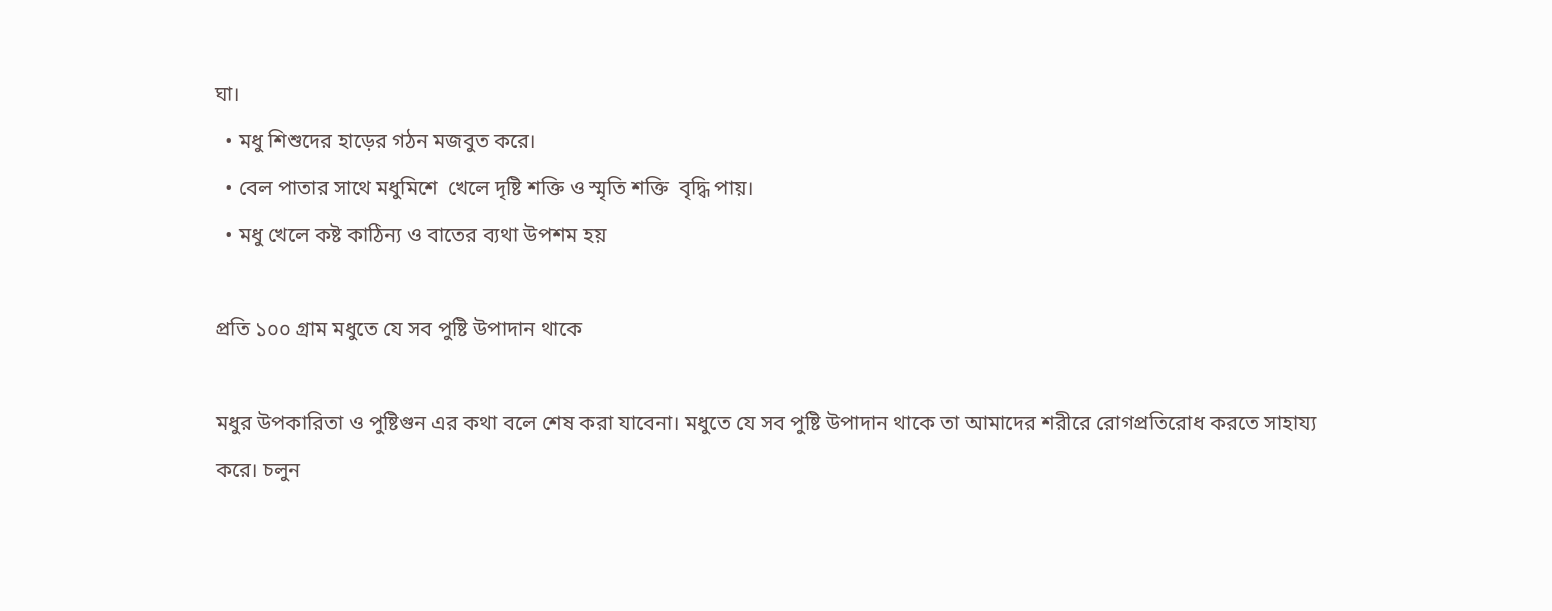ঘা।
  • মধু শিশুদের হাড়ের গঠন মজবুত করে।
  • বেল পাতার সাথে মধুমিশে  খেলে দৃষ্টি শক্তি ও স্মৃতি শক্তি  বৃদ্ধি পায়।
  • মধু খেলে কষ্ট কাঠিন্য ও বাতের ব্যথা উপশম হয়

প্রতি ১০০ গ্রাম মধুতে যে সব পুষ্টি উপাদান থাকে

মধুর উপকারিতা ও পুষ্টিগুন এর কথা বলে শেষ করা যাবেনা। মধুতে যে সব পুষ্টি উপাদান থাকে তা আমাদের শরীরে রোগপ্রতিরোধ করতে সাহায্য করে। চলুন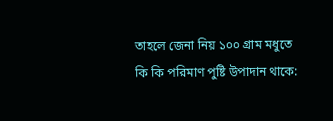তাহলে জেনা নিয় ১০০ গ্রাম মধুতে কি কি পরিমাণ পুষ্টি উপাদান থাকে: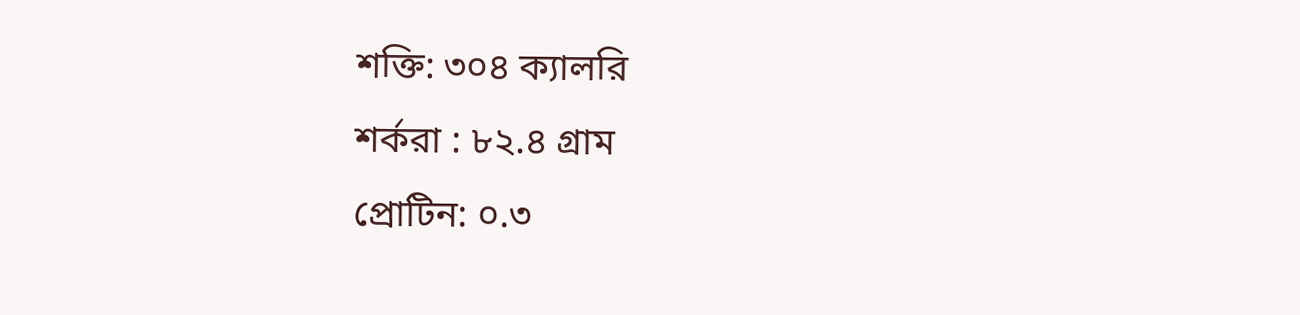শক্তি: ৩০৪ ক্যালরি
শর্করা : ৮২.৪ গ্রাম
প্রোটিন: ০.৩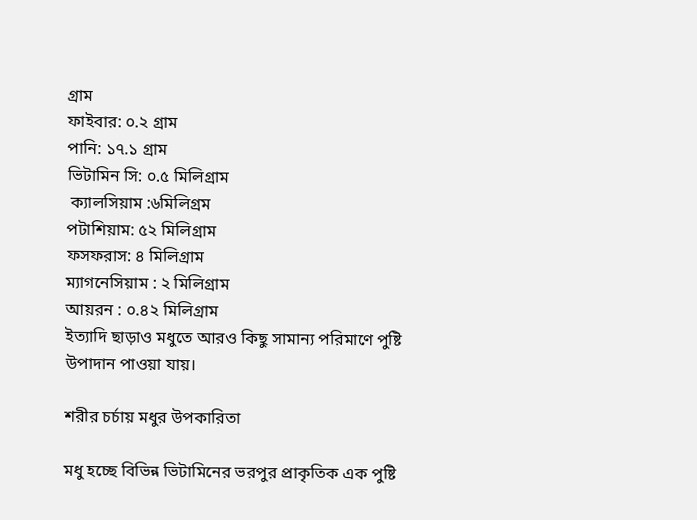গ্রাম
ফাইবার: ০.২ গ্রাম
পানি: ১৭.১ গ্রাম
ভিটামিন সি: ০.৫ মিলিগ্রাম
 ক্যালসিয়াম :৬মিলিগ্রম
পটাশিয়াম: ৫২ মিলিগ্রাম
ফসফরাস: ৪ মিলিগ্রাম
ম্যাগনেসিয়াম : ২ মিলিগ্রাম
আয়রন : ০.৪২ মিলিগ্রাম
ইত্যাদি ছাড়াও মধুতে আরও কিছু সামান্য পরিমাণে পুষ্টি উপাদান পাওয়া যায়।

শরীর চর্চায় মধুর উপকারিতা

মধু হচ্ছে বিভিন্ন ভিটামিনের ভরপুর প্রাকৃতিক এক পুষ্টি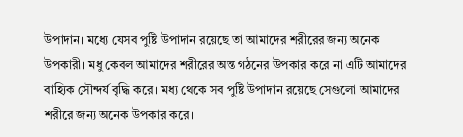উপাদান। মধ্যে যেসব পুষ্টি উপাদান রয়েছে তা আমাদের শরীরের জন্য অনেক উপকারী। মধু কেবল আমাদের শরীরের অন্ত গঠনের উপকার করে না এটি আমাদের বাহ্যিক সৌন্দর্য বৃদ্ধি করে। মধ্য থেকে সব পুষ্টি উপাদান রয়েছে সেগুলো আমাদের শরীরে জন্য অনেক উপকার করে।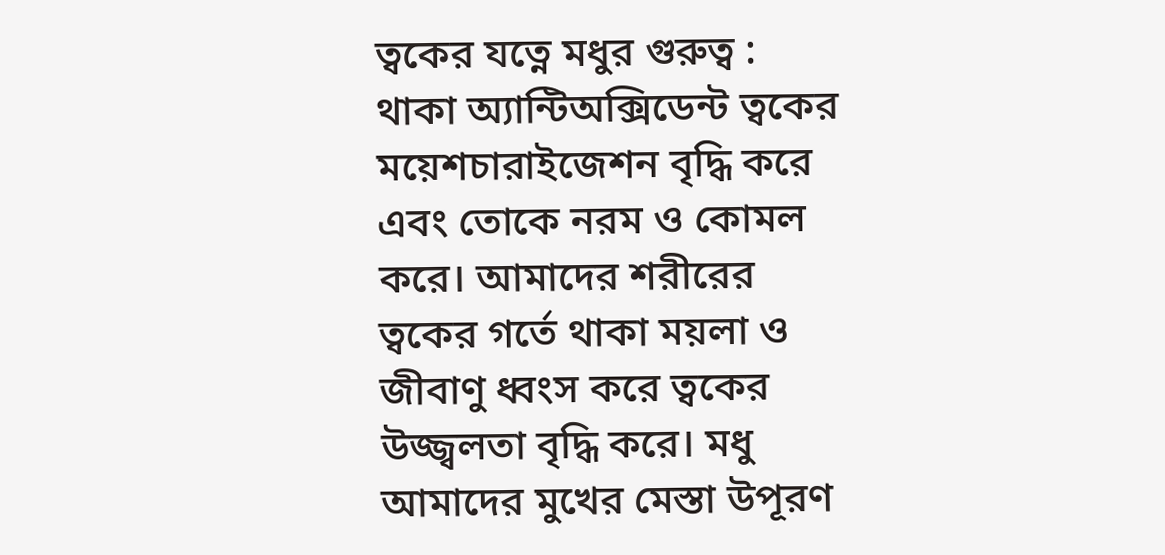ত্বকের যত্নে মধুর গুরুত্ব : থাকা অ্যান্টিঅক্সিডেন্ট ত্বকের ময়েশচারাইজেশন বৃদ্ধি করে এবং তোকে নরম ও কোমল করে। আমাদের শরীরের ত্বকের গর্তে থাকা ময়লা ও জীবাণু ধ্বংস করে ত্বকের উজ্জ্বলতা বৃদ্ধি করে। মধু আমাদের মুখের মেস্তা উপূরণ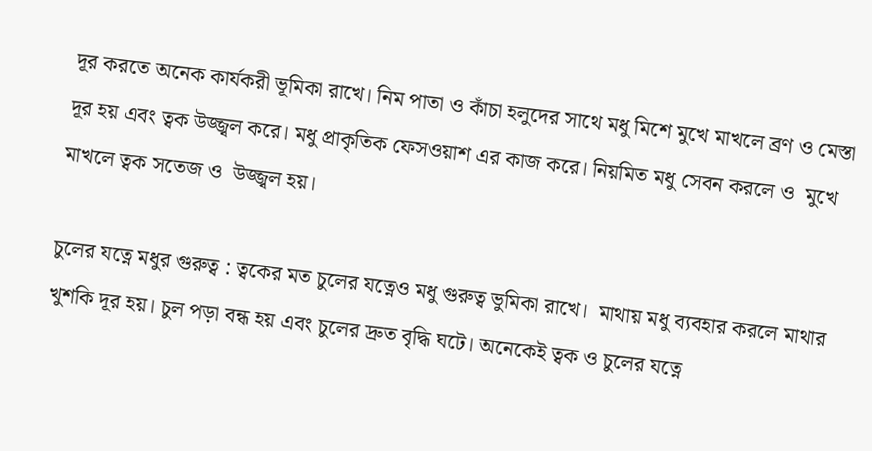দূর করতে অনেক কার্যকরী ভূমিকা রাখে। নিম পাতা ও কাঁচা হলুদের সাথে মধু মিশে মুখে মাখলে ব্রণ ও মেস্তা দূর হয় এবং ত্বক উজ্জ্বল করে। মধু প্রাকৃতিক ফেসওয়াশ এর কাজ করে। নিয়মিত মধু সেবন করলে ও  মুখে মাখলে ত্বক সতেজ ও  উজ্জ্বল হয়।

চুলের যত্নে মধুর গুরুত্ব : ত্বকের মত চুলের যত্নেও মধু গুরুত্ব ভুমিকা রাখে।  মাথায় মধু ব্যবহার করলে মাথার খুশকি দূর হয়। চুল পড়া বন্ধ হয় এবং চুলের দ্রুত বৃদ্ধি ঘটে। অনেকেই ত্বক ও চুলের যত্নে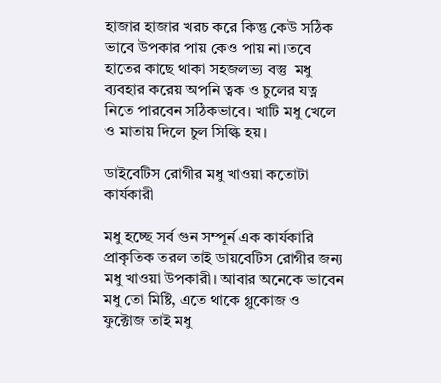হাজার হাজার খরচ করে কিন্তু কেউ সঠিক ভাবে উপকার পায় কেও পায় না।তবে হাতের কাছে থাকা সহজলভ্য বস্তু  মধু ব্যবহার করেয় অপনি ত্বক ও চুলের যত্ন নিতে পারবেন সঠিকভাবে। খাটি মধু খেলে ও মাতায় দিলে চুল সিল্কি হয়।

ডাইবেটিস রোগীর মধু খাওয়া কতোটা কার্যকারী

মধু হচ্ছে সর্ব গুন সম্পূর্ন এক কার্যকারি  প্রাকৃতিক তরল তাই ডায়বেটিস রোগীর জন্য মধু খাওয়া উপকারী। আবার অনেকে ভাবেন মধু তো মিষ্টি, এতে থাকে গ্লুকোজ ও ফুক্টোজ তাই মধু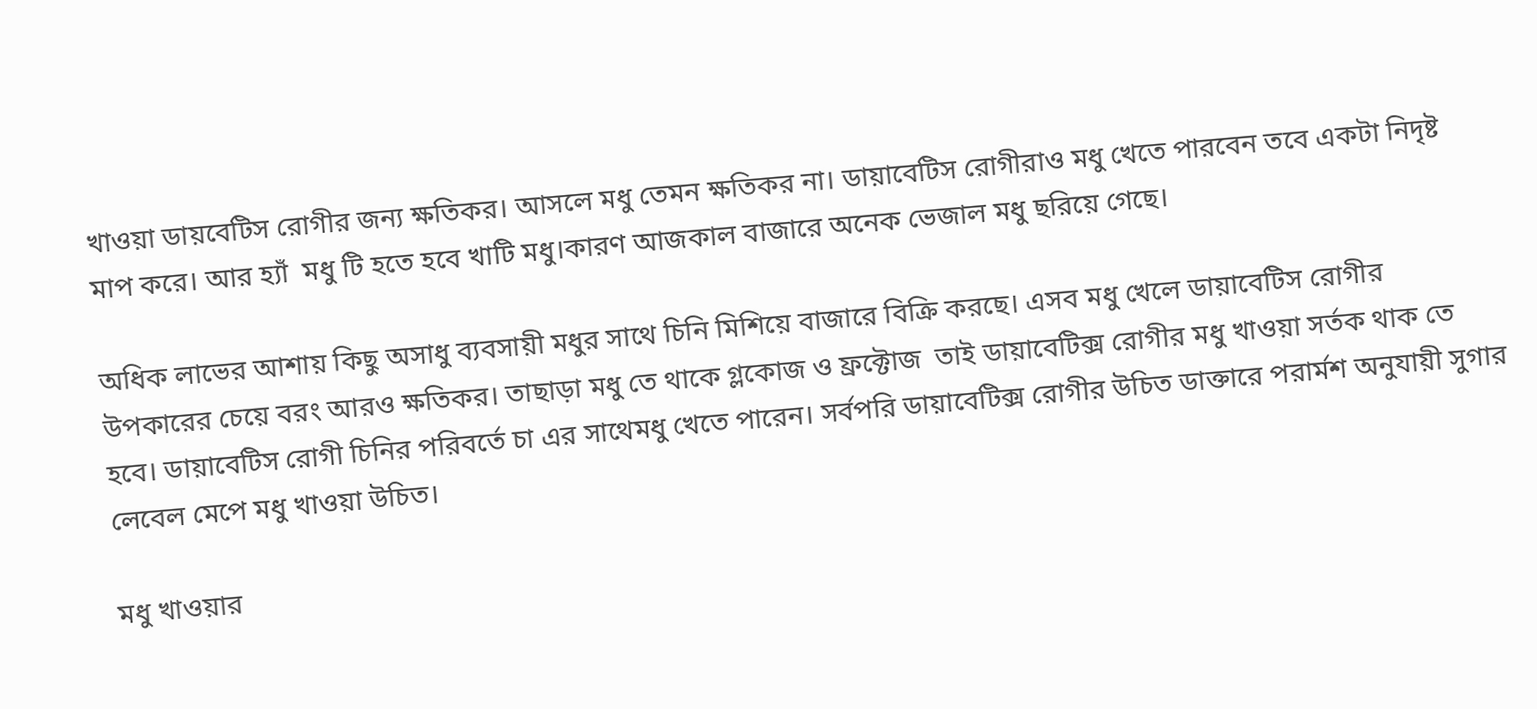খাওয়া ডায়বেটিস রোগীর জন্য ক্ষতিকর। আসলে মধু তেমন ক্ষতিকর না। ডায়াবেটিস রোগীরাও মধু খেতে পারবেন তবে একটা নিদৃষ্ট মাপ করে। আর হ্যাঁ  মধু টি হতে হবে খাটি মধু।কারণ আজকাল বাজারে অনেক ভেজাল মধু ছরিয়ে গেছে।

অধিক লাভের আশায় কিছু অসাধু ব্যবসায়ী মধুর সাথে চিনি মিশিয়ে বাজারে বিক্রি করছে। এসব মধু খেলে ডায়াবেটিস রোগীর উপকারের চেয়ে বরং আরও ক্ষতিকর। তাছাড়া মধু তে থাকে গ্লকোজ ও ফ্রক্টোজ  তাই ডায়াবেটিক্স রোগীর মধু খাওয়া সর্তক থাক তে হবে। ডায়াবেটিস রোগী চিনির পরিবর্তে চা এর সাথেমধু খেতে পারেন। সর্বপরি ডায়াবেটিক্স রোগীর উচিত ডাক্তারে পরার্মশ অনুযায়ী সুগার লেবেল মেপে মধু খাওয়া উচিত।

মধু খাওয়ার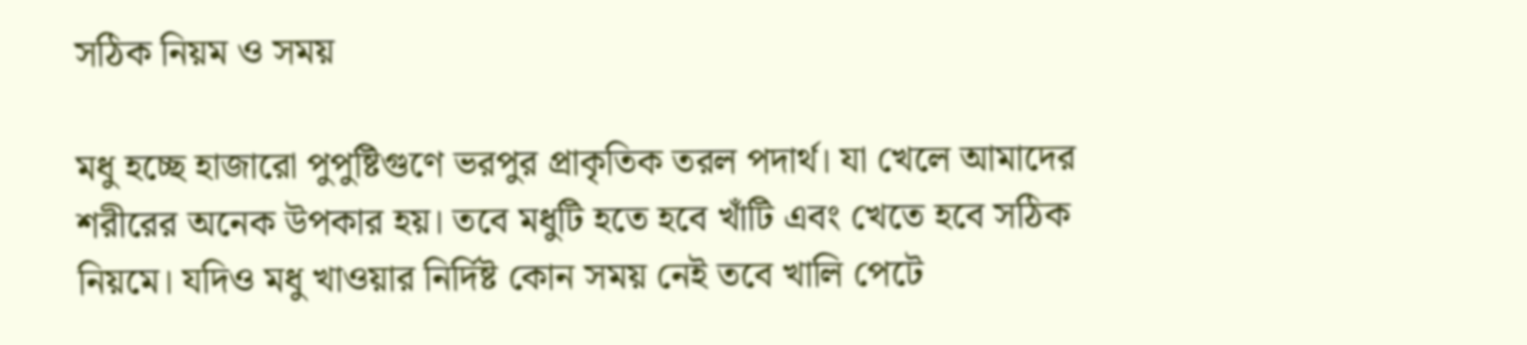সঠিক নিয়ম ও সময়

মধু হচ্ছে হাজারো পুপুষ্টিগুণে ভরপুর প্রাকৃতিক তরল পদার্থ। যা খেলে আমাদের শরীরের অনেক উপকার হয়। তবে মধুটি হতে হবে খাঁটি এবং খেতে হবে সঠিক  নিয়মে। যদিও মধু খাওয়ার নির্দিষ্ট কোন সময় নেই তবে খালি পেটে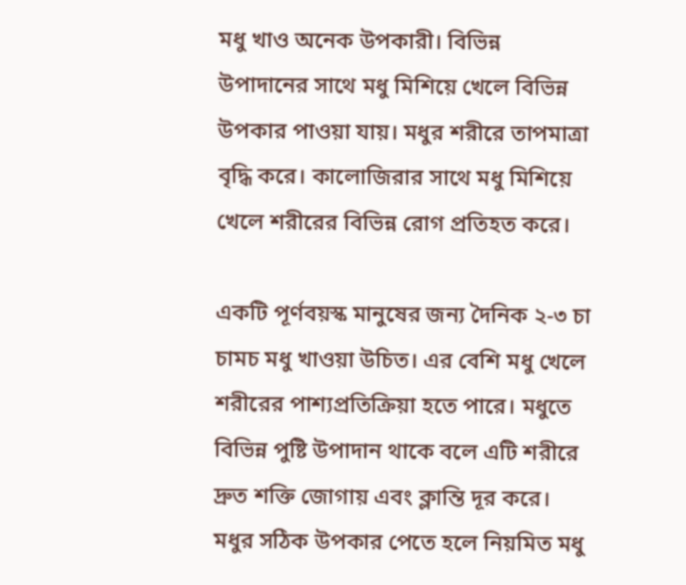মধু খাও অনেক উপকারী। বিভিন্ন উপাদানের সাথে মধু মিশিয়ে খেলে বিভিন্ন উপকার পাওয়া যায়। মধুর শরীরে তাপমাত্রা বৃদ্ধি করে। কালোজিরার সাথে মধু মিশিয়ে খেলে শরীরের বিভিন্ন রোগ প্রতিহত করে।

একটি পূর্ণবয়স্ক মানুষের জন্য দৈনিক ২-৩ চা চামচ মধু খাওয়া উচিত। এর বেশি মধু খেলে শরীরের পাশ্যপ্রতিক্রিয়া হতে পারে। মধুতে বিভিন্ন পুষ্টি উপাদান থাকে বলে এটি শরীরে দ্রুত শক্তি জোগায় এবং ক্লান্তি দূর করে। মধুর সঠিক উপকার পেতে হলে নিয়মিত মধু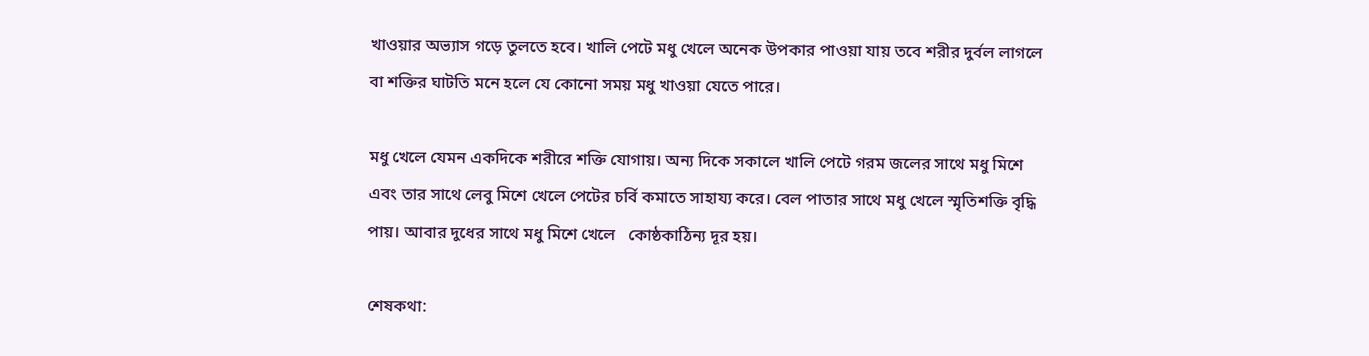খাওয়ার অভ্যাস গড়ে তুলতে হবে। খালি পেটে মধু খেলে অনেক উপকার পাওয়া যায় তবে শরীর দুর্বল লাগলে বা শক্তির ঘাটতি মনে হলে যে কোনো সময় মধু খাওয়া যেতে পারে।

মধু খেলে যেমন একদিকে শরীরে শক্তি যোগায়। অন্য দিকে সকালে খালি পেটে গরম জলের সাথে মধু মিশে এবং তার সাথে লেবু মিশে খেলে পেটের চর্বি কমাতে সাহায্য করে। বেল পাতার সাথে মধু খেলে স্মৃতিশক্তি বৃদ্ধি পায়। আবার দুধের সাথে মধু মিশে খেলে   কোষ্ঠকাঠিন্য দূর হয়।

শেষকথা: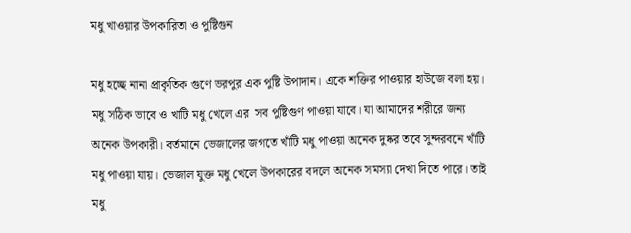মধু খাওয়ার উপকারিতা ও পুষ্টিগুন

মধু হচ্ছে নানা প্রাকৃতিক গুণে ভরপুর এক পুষ্টি উপাদান। একে শক্তির পাওয়ার হাউজে বলা হয়। মধু সঠিক ভাবে ও খাটি মধু খেলে এর  সব পুষ্টিগুণ পাওয়া যাবে। যা আমাদের শরীরে জন্য অনেক উপকারী। বর্তমানে ভেজালের জগতে খাঁটি মধু পাওয়া অনেক দুষ্কর তবে সুন্দরবনে খাঁটি মধু পাওয়া যায়। ভেজাল যুক্ত মধু খেলে উপকারের বদলে অনেক সমস্যা দেখা দিতে পারে। তাই মধু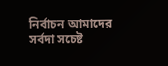নির্বাচন আমাদের সর্বদা সচেষ্ট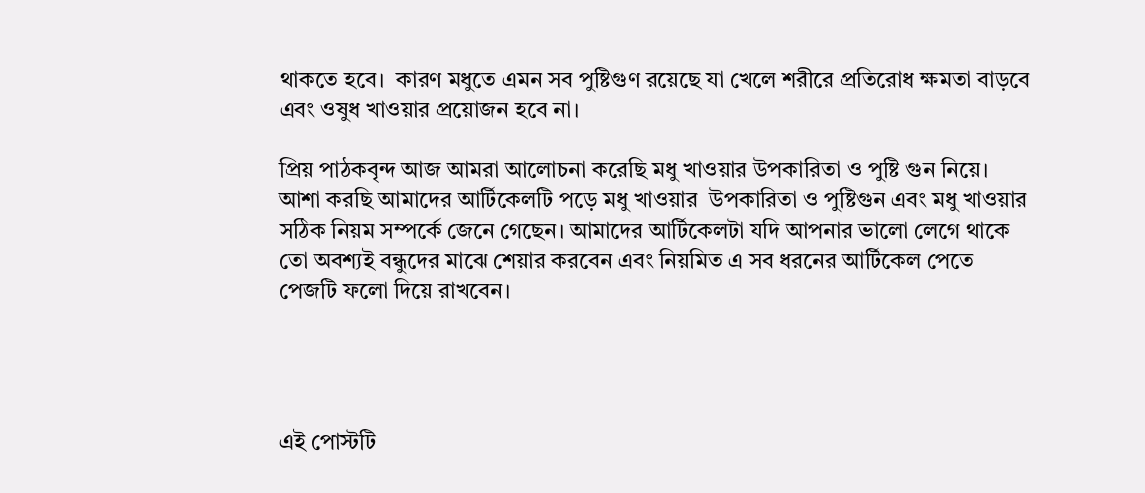থাকতে হবে।  কারণ মধুতে এমন সব পুষ্টিগুণ রয়েছে যা খেলে শরীরে প্রতিরোধ ক্ষমতা বাড়বে এবং ওষুধ খাওয়ার প্রয়োজন হবে না।

প্রিয় পাঠকবৃন্দ আজ আমরা আলোচনা করেছি মধু খাওয়ার উপকারিতা ও পুষ্টি গুন নিয়ে। আশা করছি আমাদের আর্টিকেলটি পড়ে মধু খাওয়ার  উপকারিতা ও পুষ্টিগুন এবং মধু খাওয়ার সঠিক নিয়ম সম্পর্কে জেনে গেছেন। আমাদের আর্টিকেলটা যদি আপনার ভালো লেগে থাকে তো অবশ্যই বন্ধুদের মাঝে শেয়ার করবেন এবং নিয়মিত এ সব ধরনের আর্টিকেল পেতে পেজটি ফলো দিয়ে রাখবেন।




এই পোস্টটি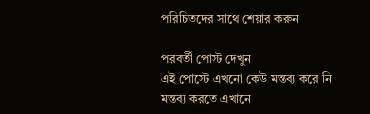পরিচিতদের সাথে শেয়ার করুন

পরবর্তী পোস্ট দেখুন
এই পোস্টে এখনো কেউ মন্তব্য করে নি
মন্তব্য করতে এখানে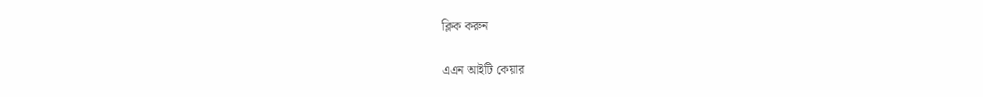ক্লিক করুন

এএন আইটি কেয়ার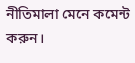নীতিমালা মেনে কমেন্ট করুন।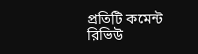প্রতিটি কমেন্ট রিভিউ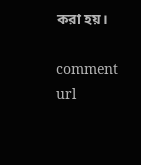করা হয়।

comment url